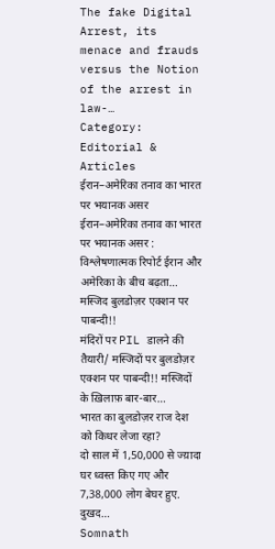The fake Digital Arrest, its menace and frauds versus the Notion of the arrest in law-…
Category: Editorial & Articles
ईरान–अमेरिका तनाव का भारत पर भयानक असर
ईरान–अमेरिका तनाव का भारत पर भयानक असर : विश्लेषणात्मक रिपोर्ट ईरान और अमेरिका के बीच बढ़ता…
मस्जिद बुलडोज़र एक्शन पर पाबन्दी!!
मंदिरों पर PIL डालने की तैयारी/ मस्जिदों पर बुलडोज़र एक्शन पर पाबन्दी!! मस्जिदों के ख़िलाफ़ बार-बार…
भारत का बुलडोज़र राज देश को किधर लेजा रहा?
दो साल में 1,50,000 से ज्य़ादा घर ध्वस्त किए गए और 7,38,000 लोग बेघर हुए. दुखद…
Somnath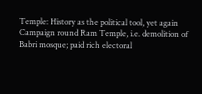Temple: History as the political tool, yet again
Campaign round Ram Temple, i.e. demolition of Babri mosque; paid rich electoral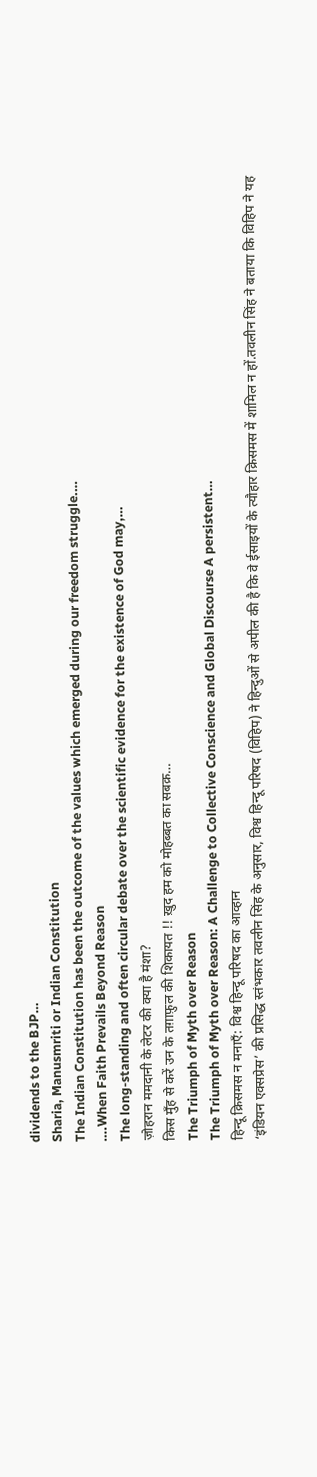dividends to the BJP…
Sharia, Manusmriti or Indian Constitution
The Indian Constitution has been the outcome of the values which emerged during our freedom struggle.…
….When Faith Prevails Beyond Reason
The long-standing and often circular debate over the scientific evidence for the existence of God may,…
ज़ोहरान ममदानी के लेटर की क्या है मंशा?
किस मुँह से करें उन के तग़ाफ़ुल की शिकायत !! ख़ुद हम को मोहब्बत का सबक़…
The Triumph of Myth over Reason
The Triumph of Myth over Reason: A Challenge to Collective Conscience and Global Discourse A persistent…
हिन्दू क्रिसमस न मनाएँ: विश्व हिन्दू परिषद का आव्हान
‘इंडियन एक्सप्रेस’ की प्रसिद्ध स्तंभकार तवलीन सिंह के अनुसार, विश्व हिन्दू परिषद (विहिप) ने हिन्दुओं से अपील की है कि वे ईसाइयों के त्यौहार क्रिसमस में शामिल न हों.तवलीन सिंह ने बताया कि विहिप ने यह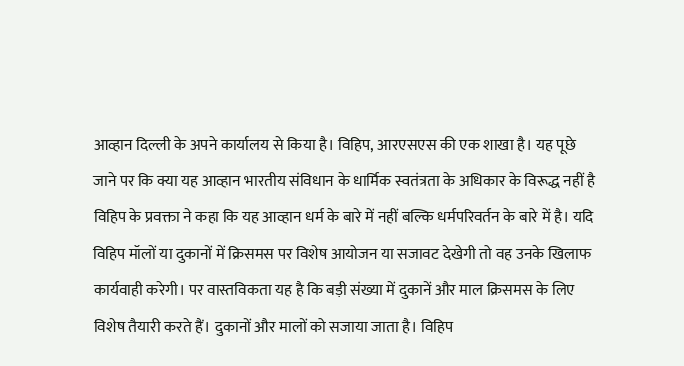आव्हान दिल्ली के अपने कार्यालय से किया है। विहिप, आरएसएस की एक शाखा है। यह पूछे जाने पर कि क्या यह आव्हान भारतीय संविधान के धार्मिक स्वतंत्रता के अधिकार के विरूद्ध नहीं है विहिप के प्रवक्ता ने कहा कि यह आव्हान धर्म के बारे में नहीं बल्कि धर्मपरिवर्तन के बारे में है। यदि विहिप मॉलों या दुकानों में क्रिसमस पर विशेष आयोजन या सजावट देखेगी तो वह उनके खिलाफ कार्यवाही करेगी। पर वास्तविकता यह है कि बड़ी संख्या में दुकानें और माल क्रिसमस के लिए विशेष तैयारी करते हैं। दुकानों और मालों को सजाया जाता है। विहिप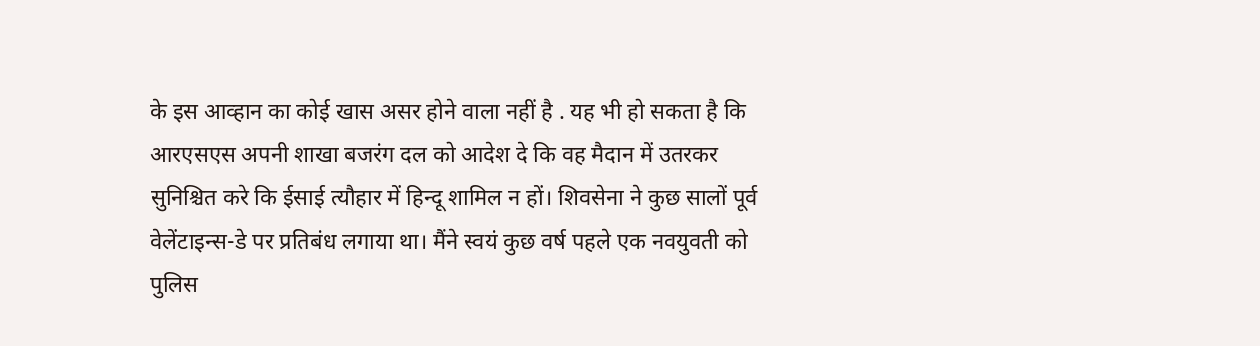के इस आव्हान का कोई खास असर होने वाला नहीं है . यह भी हो सकता है कि आरएसएस अपनी शाखा बजरंग दल को आदेश दे कि वह मैदान में उतरकर सुनिश्चित करे कि ईसाई त्यौहार में हिन्दू शामिल न हों। शिवसेना ने कुछ सालों पूर्व वेलेंटाइन्स-डे पर प्रतिबंध लगाया था। मैंने स्वयं कुछ वर्ष पहले एक नवयुवती को पुलिस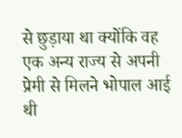से छुड़ाया था क्योंकि वह एक अन्य राज्य से अपनी प्रेमी से मिलने भोपाल आई थी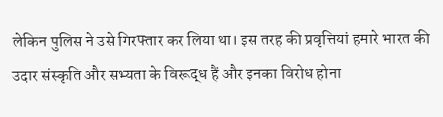लेकिन पुलिस ने उसे गिरफ्तार कर लिया था। इस तरह की प्रवृत्तियां हमारे भारत की उदार संस्कृति और सभ्यता के विरूद्ध हैं और इनका विरोध होना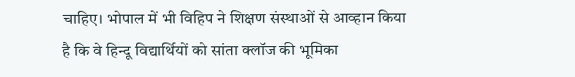चाहिए। भोपाल में भी विहिप ने शिक्षण संस्थाओं से आव्हान किया है कि वे हिन्दू विद्यार्थियों को सांता क्लॉज की भूमिका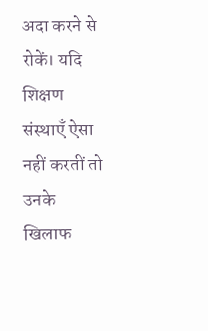अदा करने से रोकें। यदि शिक्षण संस्थाएँ ऐसा नहीं करतीं तो उनके खिलाफ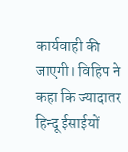कार्यवाही की जाएगी। विहिप ने कहा कि ज्यादातर हिन्दू ईसाईयों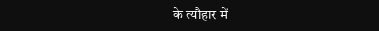के त्यौहार में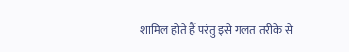शामिल होते हैं परंतु इसे गलत तरीके से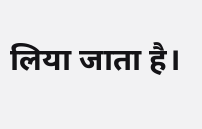लिया जाता है।